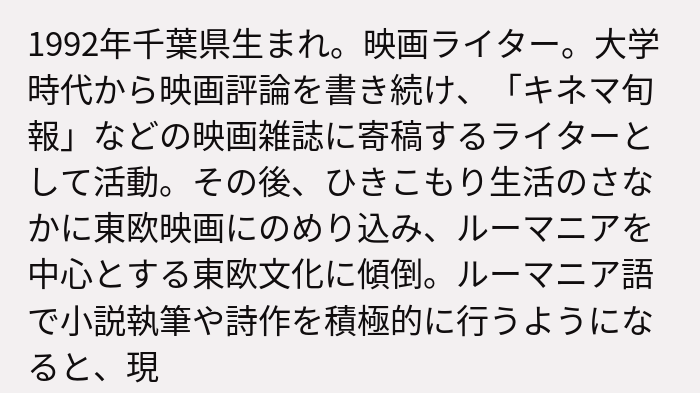1992年千葉県生まれ。映画ライター。大学時代から映画評論を書き続け、「キネマ旬報」などの映画雑誌に寄稿するライターとして活動。その後、ひきこもり生活のさなかに東欧映画にのめり込み、ルーマニアを中心とする東欧文化に傾倒。ルーマニア語で小説執筆や詩作を積極的に行うようになると、現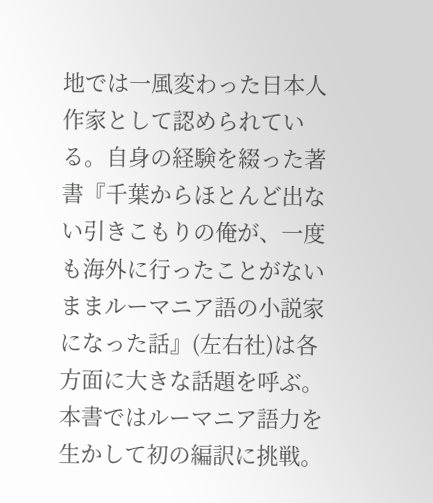地では一風変わった日本人作家として認められている。自身の経験を綴った著書『千葉からほとんど出ない引きこもりの俺が、一度も海外に行ったことがないままルーマニア語の小説家になった話』(左右社)は各方面に大きな話題を呼ぶ。本書ではルーマニア語力を生かして初の編訳に挑戦。